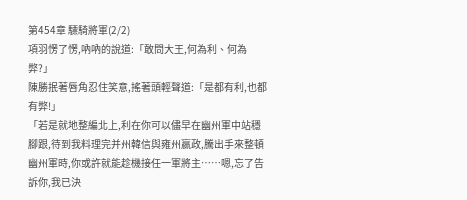第454章 驃騎將軍(2/2)
項羽愣了愣,吶吶的說道:「敢問大王,何為利、何為弊?」
陳勝抿著唇角忍住笑意,搖著頭輕聲道:「是都有利,也都有弊!」
「若是就地整編北上,利在你可以儘早在幽州軍中站穩腳跟,待到我料理完并州韓信與雍州嬴政,騰出手來整頓幽州軍時,你或許就能趁機接任一軍將主……嗯,忘了告訴你,我已決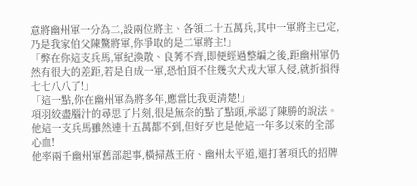意將幽州軍一分為二,設兩位將主、各領二十五萬兵,其中一軍將主已定,乃是我家伯父陳驁將軍,你爭取的是二軍將主!」
「弊在你這支兵馬,軍紀渙散、良莠不齊,即便經過整編之後,距幽州軍仍然有很大的差距,若是自成一軍,恐怕頂不住幾次犬戎大軍入侵,就折損得七七八八了!」
「這一點,你在幽州軍為將多年,應當比我更清楚!」
項羽絞盡腦汁的尋思了片刻,很是無奈的點了點頭,承認了陳勝的說法。
他這一支兵馬雖然連十五萬都不到,但好歹也是他這一年多以來的全部心血!
他率兩千幽州軍舊部起事,橫掃燕王府、幽州太平道,還打著項氏的招牌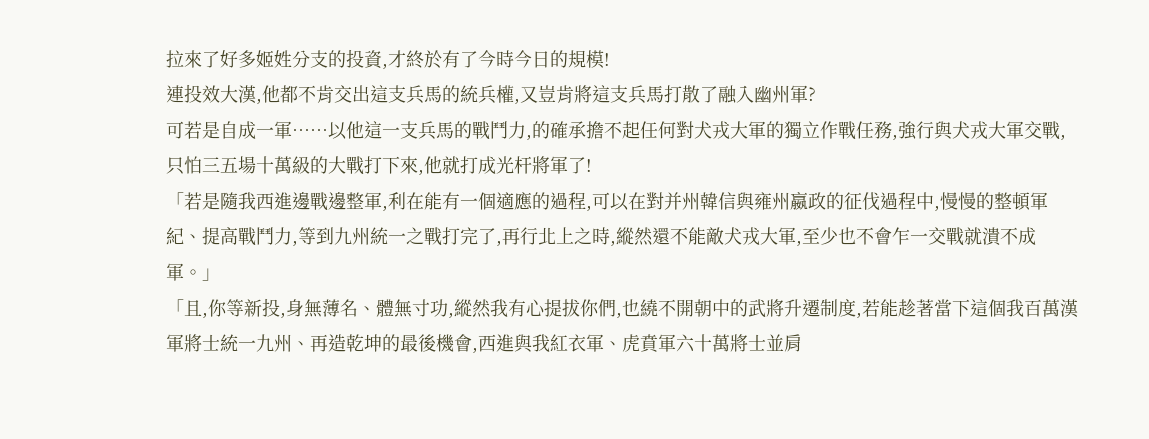拉來了好多姬姓分支的投資,才終於有了今時今日的規模!
連投效大漢,他都不肯交出這支兵馬的統兵權,又豈肯將這支兵馬打散了融入幽州軍?
可若是自成一軍……以他這一支兵馬的戰鬥力,的確承擔不起任何對犬戎大軍的獨立作戰任務,強行與犬戎大軍交戰,只怕三五場十萬級的大戰打下來,他就打成光杆將軍了!
「若是隨我西進邊戰邊整軍,利在能有一個適應的過程,可以在對并州韓信與雍州嬴政的征伐過程中,慢慢的整頓軍紀、提高戰鬥力,等到九州統一之戰打完了,再行北上之時,縱然還不能敵犬戎大軍,至少也不會乍一交戰就潰不成軍。」
「且,你等新投,身無薄名、體無寸功,縱然我有心提拔你們,也繞不開朝中的武將升遷制度,若能趁著當下這個我百萬漢軍將士統一九州、再造乾坤的最後機會,西進與我紅衣軍、虎賁軍六十萬將士並肩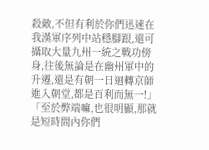殺敵,不但有利於你們迅速在我漢軍序列中站穩腳跟,還可攝取大量九州一統之戰功傍身,往後無論是在幽州軍中的升遷,還是有朝一日迴轉京師進入朝堂,都是百利而無一!」
「至於弊端嘛,也很明顯,那就是短時間內你們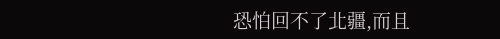恐怕回不了北疆,而且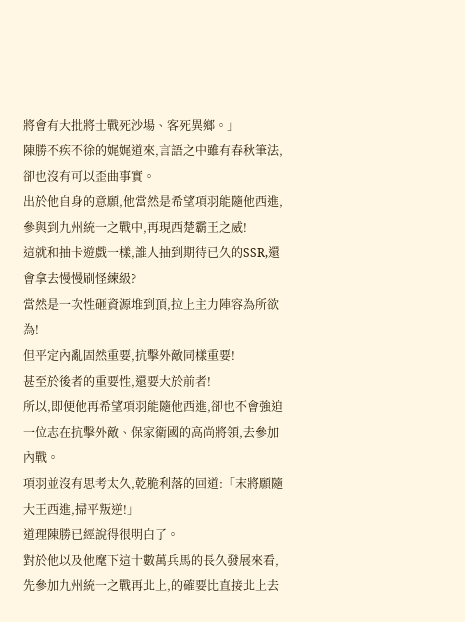將會有大批將士戰死沙場、客死異鄉。」
陳勝不疾不徐的娓娓道來,言語之中雖有春秋筆法,卻也沒有可以歪曲事實。
出於他自身的意願,他當然是希望項羽能隨他西進,參與到九州統一之戰中,再現西楚霸王之威!
這就和抽卡遊戲一樣,誰人抽到期待已久的SSR,還會拿去慢慢刷怪練級?
當然是一次性砸資源堆到頂,拉上主力陣容為所欲為!
但平定內亂固然重要,抗擊外敵同樣重要!
甚至於後者的重要性,還要大於前者!
所以,即便他再希望項羽能隨他西進,卻也不會強迫一位志在抗擊外敵、保家衛國的高尚將領,去參加內戰。
項羽並沒有思考太久,乾脆利落的回道:「末將願隨大王西進,掃平叛逆!」
道理陳勝已經說得很明白了。
對於他以及他麾下這十數萬兵馬的長久發展來看,先參加九州統一之戰再北上,的確要比直接北上去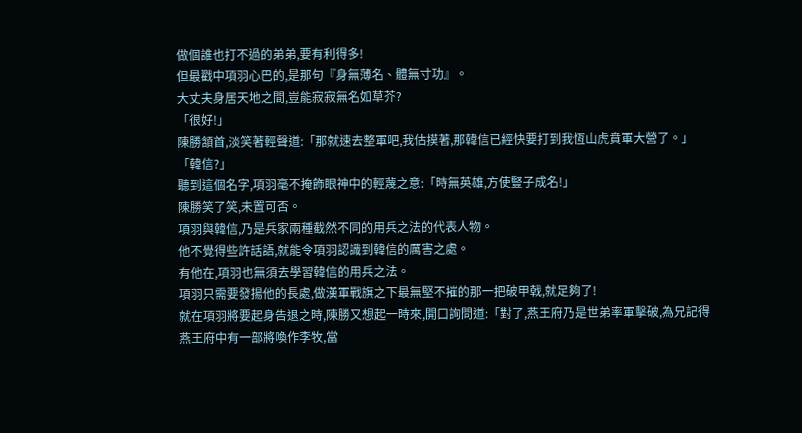做個誰也打不過的弟弟,要有利得多!
但最戳中項羽心巴的,是那句『身無薄名、體無寸功』。
大丈夫身居天地之間,豈能寂寂無名如草芥?
「很好!」
陳勝頷首,淡笑著輕聲道:「那就速去整軍吧,我估摸著,那韓信已經快要打到我恆山虎賁軍大營了。」
「韓信?」
聽到這個名字,項羽毫不掩飾眼神中的輕蔑之意:「時無英雄,方使豎子成名!」
陳勝笑了笑,未置可否。
項羽與韓信,乃是兵家兩種截然不同的用兵之法的代表人物。
他不覺得些許話語,就能令項羽認識到韓信的厲害之處。
有他在,項羽也無須去學習韓信的用兵之法。
項羽只需要發揚他的長處,做漢軍戰旗之下最無堅不摧的那一把破甲戟,就足夠了!
就在項羽將要起身告退之時,陳勝又想起一時來,開口詢問道:「對了,燕王府乃是世弟率軍擊破,為兄記得燕王府中有一部將喚作李牧,當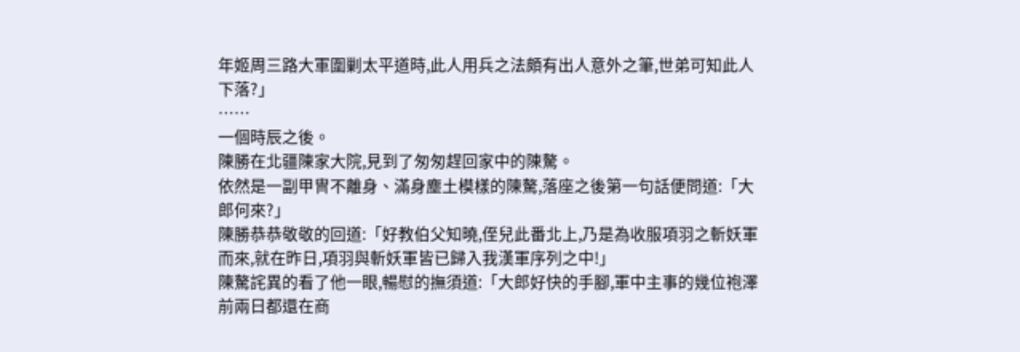年姬周三路大軍圍剿太平道時,此人用兵之法頗有出人意外之筆,世弟可知此人下落?」
……
一個時辰之後。
陳勝在北疆陳家大院,見到了匆匆趕回家中的陳驁。
依然是一副甲冑不離身、滿身塵土模樣的陳驁,落座之後第一句話便問道:「大郎何來?」
陳勝恭恭敬敬的回道:「好教伯父知曉,侄兒此番北上,乃是為收服項羽之斬妖軍而來,就在昨日,項羽與斬妖軍皆已歸入我漢軍序列之中!」
陳驁詫異的看了他一眼,暢慰的撫須道:「大郎好快的手腳,軍中主事的幾位袍澤前兩日都還在商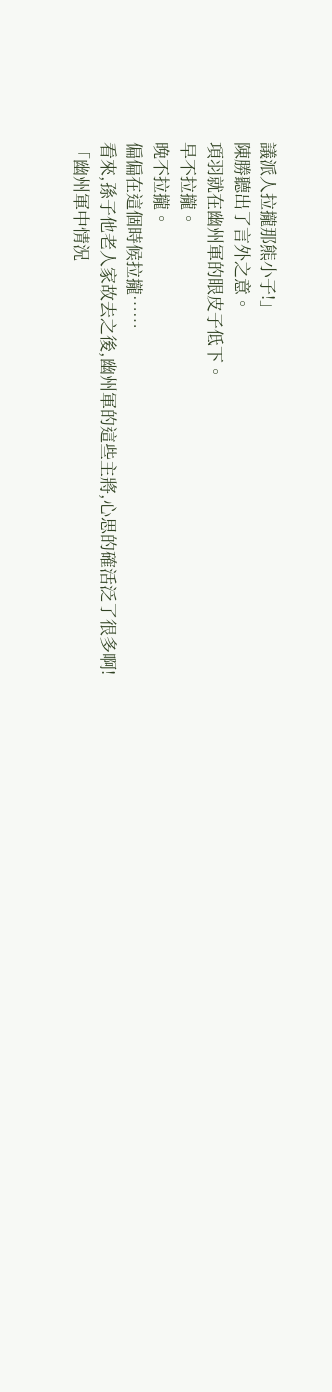議派人拉攏那熊小子!」
陳勝聽出了言外之意。
項羽就在幽州軍的眼皮子低下。
早不拉攏。
晚不拉攏。
偏偏在這個時候拉攏……
看來,孫子他老人家故去之後,幽州軍的這些主將,心思的確活泛了很多啊!
「幽州軍中情況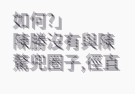如何?」
陳勝沒有與陳驁兜圈子,徑直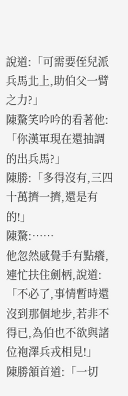說道:「可需要侄兒派兵馬北上,助伯父一臂之力?」
陳驁笑吟吟的看著他:「你漢軍現在還抽調的出兵馬?」
陳勝:「多得沒有,三四十萬擠一擠,還是有的!」
陳驁:……
他忽然感覺手有點癢,連忙扶住劍柄,說道:「不必了,事情暫時還沒到那個地步,若非不得已,為伯也不欲與諸位袍澤兵戎相見!」
陳勝頷首道:「一切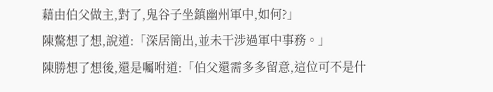藉由伯父做主,對了,鬼谷子坐鎮幽州軍中,如何?」
陳驁想了想,說道:「深居簡出,並未干涉過軍中事務。」
陳勝想了想後,還是囑咐道:「伯父還需多多留意,這位可不是什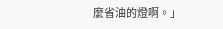麼省油的燈啊。」